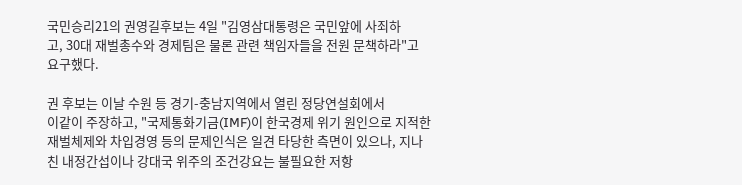국민승리21의 권영길후보는 4일 "김영삼대통령은 국민앞에 사죄하
고, 30대 재벌총수와 경제팀은 물론 관련 책임자들을 전원 문책하라"고
요구했다.

권 후보는 이날 수원 등 경기-충남지역에서 열린 정당연설회에서
이같이 주장하고, "국제통화기금(IMF)이 한국경제 위기 원인으로 지적한
재벌체제와 차입경영 등의 문제인식은 일견 타당한 측면이 있으나, 지나
친 내정간섭이나 강대국 위주의 조건강요는 불필요한 저항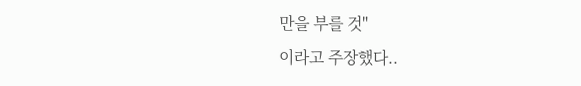만을 부를 것"
이라고 주장했다..